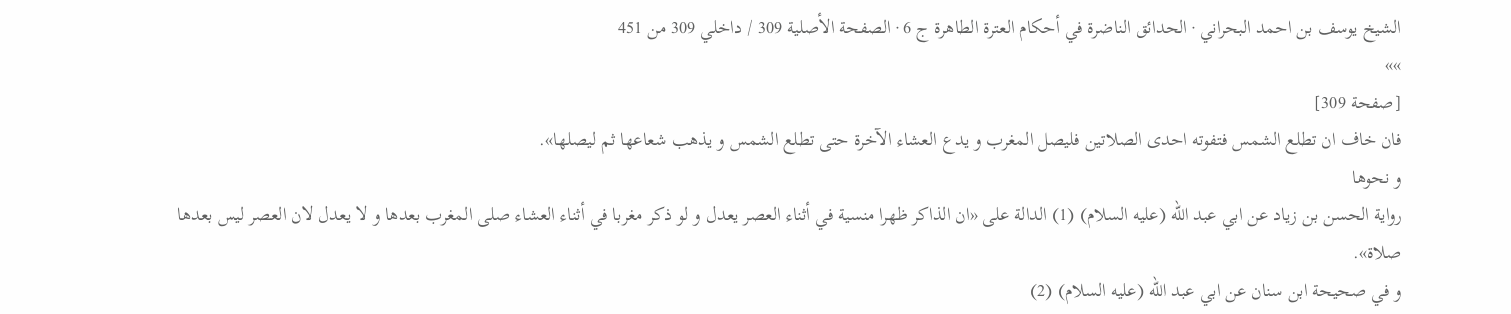الشيخ يوسف بن احمد البحراني · الحدائق الناضرة في أحكام العترة الطاهرة ج 6 · الصفحة الأصلية 309 / داخلي 309 من 451
»»
[صفحة 309]
فان خاف ان تطلع الشمس فتفوته احدى الصلاتين فليصل المغرب و يدع العشاء الآخرة حتى تطلع الشمس و يذهب شعاعها ثم ليصلها».
و نحوها
رواية الحسن بن زياد عن ابي عبد الله (عليه السلام) (1) الدالة على «ان الذاكر ظهرا منسية في أثناء العصر يعدل و لو ذكر مغربا في أثناء العشاء صلى المغرب بعدها و لا يعدل لان العصر ليس بعدها صلاة».
و في صحيحة ابن سنان عن ابي عبد الله (عليه السلام) (2)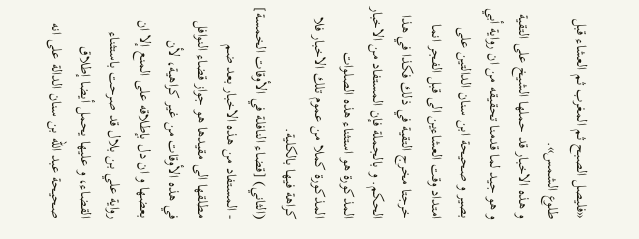«فليصل الصبح ثم المغرب ثم العشاء قبل طلوع الشمس».
و هذه الاخبار قد حملها الشيخ على التقية و هو جيد لما قدمنا تحقيقه من ان رواية أبي بصير و صحيحة ابن سنان الدالتين على امتداد وقت العشاءين الى قبل الفجر انما خرجتا مخرج التقية في ذلك فكذا في هذا الحكم. و بالجملة فإن المستفاد من الاخبار المذكورة هو استثناء هذه الصلوات المذكورة كملا من عموم تلك الاخبار فلا كراهة فيها بالكلية.
(الثاني) [قضاء النافلة في الأوقات الخمسة]
- المستفاد من هذه الاخبار بعد ضم مطلقها الى مقيدها هو جواز قضاء النوافل في هذه الأوقات من غير كراهية، لأن بعضها و ان دل بإطلاقه على المنع إلا ان رواية علي بن بلال قد صرحت باستثناء القضاء، و عليها يحمل أيضا إطلاق صحيحة عبد الله بن سنان الدالة على انه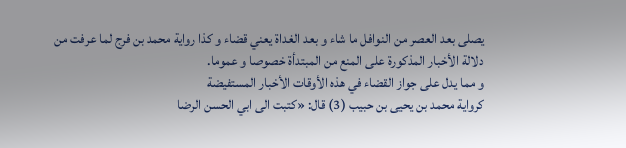يصلى بعد العصر من النوافل ما شاء و بعد الغداة يعني قضاء و كذا رواية محمد بن فرج لما عرفت من دلالة الأخبار المذكورة على المنع من المبتدأة خصوصا و عموما.
و مما يدل على جواز القضاء في هذه الأوقات الأخبار المستفيضة
كرواية محمد بن يحيى بن حبيب (3) قال: «كتبت الى ابي الحسن الرضا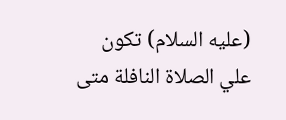(عليه السلام) تكون علي الصلاة النافلة متى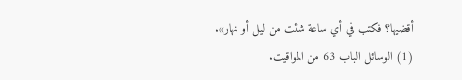أقضيها؟ فكتب في أي ساعة شئت من ليل أو نهار».
(1) الوسائل الباب 63 من المواقيت.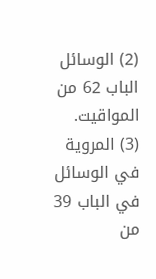(2) الوسائل الباب 62 من المواقيت.
(3) المروية في الوسائل في الباب 39 من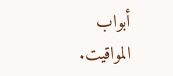أبواب المواقيت.